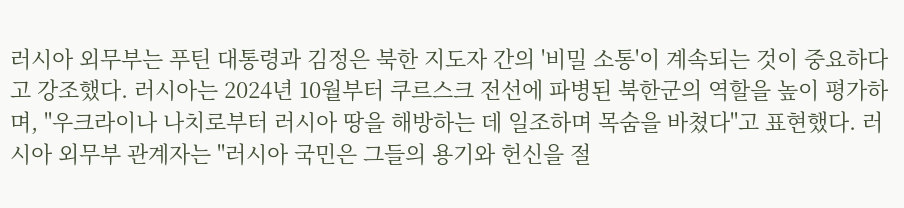러시아 외무부는 푸틴 대통령과 김정은 북한 지도자 간의 '비밀 소통'이 계속되는 것이 중요하다고 강조했다. 러시아는 2024년 10월부터 쿠르스크 전선에 파병된 북한군의 역할을 높이 평가하며, "우크라이나 나치로부터 러시아 땅을 해방하는 데 일조하며 목숨을 바쳤다"고 표현했다. 러시아 외무부 관계자는 "러시아 국민은 그들의 용기와 헌신을 절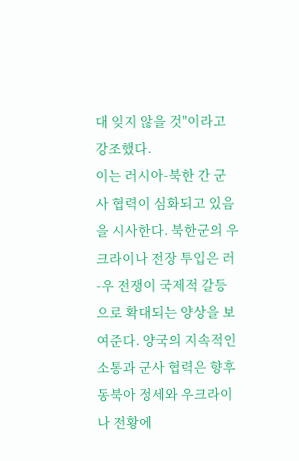대 잊지 않을 것"이라고 강조했다.
이는 러시아-북한 간 군사 협력이 심화되고 있음을 시사한다. 북한군의 우크라이나 전장 투입은 러-우 전쟁이 국제적 갈등으로 확대되는 양상을 보여준다. 양국의 지속적인 소통과 군사 협력은 향후 동북아 정세와 우크라이나 전황에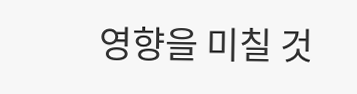영향을 미칠 것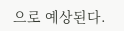으로 예상된다.